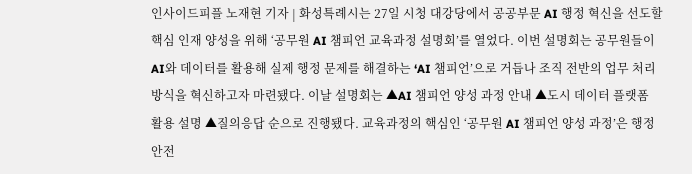인사이드피플 노재현 기자 | 화성특례시는 27일 시청 대강당에서 공공부문 AI 행정 혁신을 선도할 핵심 인재 양성을 위해 ‘공무원 AI 챔피언 교육과정 설명회’를 열었다. 이번 설명회는 공무원들이 AI와 데이터를 활용해 실제 행정 문제를 해결하는 ‘AI 챔피언’으로 거듭나 조직 전반의 업무 처리 방식을 혁신하고자 마련됐다. 이날 설명회는 ▲AI 챔피언 양성 과정 안내 ▲도시 데이터 플랫폼 활용 설명 ▲질의응답 순으로 진행됐다. 교육과정의 핵심인 ‘공무원 AI 챔피언 양성 과정’은 행정안전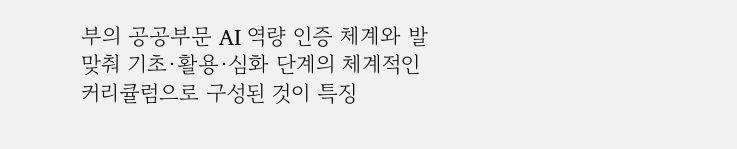부의 공공부문 AI 역량 인증 체계와 발맞춰 기초·활용·심화 단계의 체계적인 커리큘럼으로 구성된 것이 특징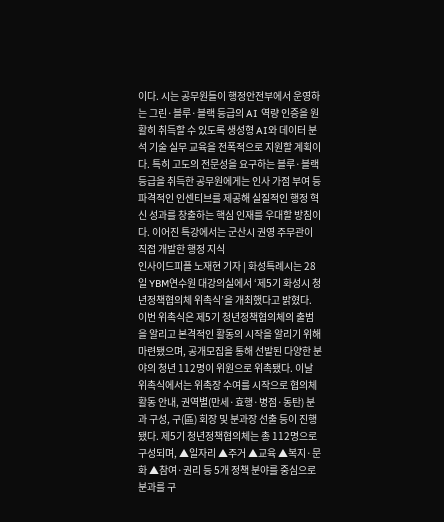이다. 시는 공무원들이 행정안전부에서 운영하는 그린·블루·블랙 등급의 AI 역량 인증을 원활히 취득할 수 있도록 생성형 AI와 데이터 분석 기술 실무 교육을 전폭적으로 지원할 계획이다. 특히 고도의 전문성을 요구하는 블루·블랙 등급을 취득한 공무원에게는 인사 가점 부여 등 파격적인 인센티브를 제공해 실질적인 행정 혁신 성과를 창출하는 핵심 인재를 우대할 방침이다. 이어진 특강에서는 군산시 권영 주무관이 직접 개발한 행정 지식
인사이드피플 노재현 기자 | 화성특례시는 28일 YBM연수원 대강의실에서 ‘제5기 화성시 청년정책협의체 위촉식’을 개최했다고 밝혔다. 이번 위촉식은 제5기 청년정책협의체의 출범을 알리고 본격적인 활동의 시작을 알리기 위해 마련됐으며, 공개모집을 통해 선발된 다양한 분야의 청년 112명이 위원으로 위촉됐다. 이날 위촉식에서는 위촉장 수여를 시작으로 협의체 활동 안내, 권역별(만세·효행·병점·동탄) 분과 구성, 구(區) 회장 및 분과장 선출 등이 진행됐다. 제5기 청년정책협의체는 총 112명으로 구성되며, ▲일자리 ▲주거 ▲교육 ▲복지·문화 ▲참여·권리 등 5개 정책 분야를 중심으로 분과를 구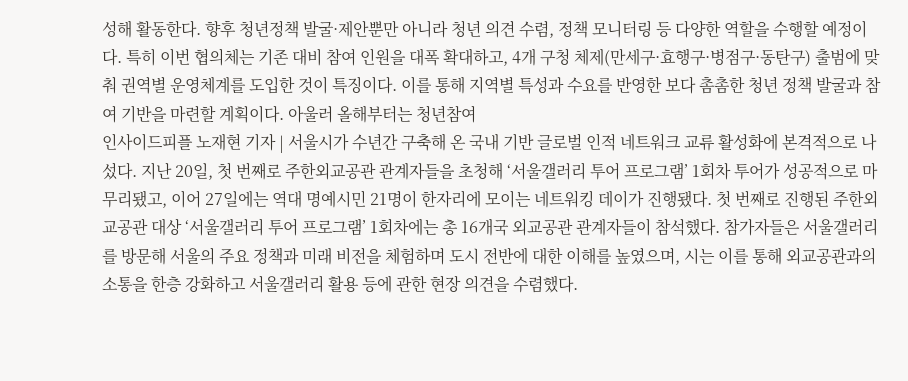성해 활동한다. 향후 청년정책 발굴·제안뿐만 아니라 청년 의견 수렴, 정책 모니터링 등 다양한 역할을 수행할 예정이다. 특히 이번 협의체는 기존 대비 참여 인원을 대폭 확대하고, 4개 구청 체제(만세구·효행구·병점구·동탄구) 출범에 맞춰 권역별 운영체계를 도입한 것이 특징이다. 이를 통해 지역별 특성과 수요를 반영한 보다 촘촘한 청년 정책 발굴과 참여 기반을 마련할 계획이다. 아울러 올해부터는 청년참여
인사이드피플 노재현 기자 | 서울시가 수년간 구축해 온 국내 기반 글로벌 인적 네트워크 교류 활성화에 본격적으로 나섰다. 지난 20일, 첫 번째로 주한외교공관 관계자들을 초청해 ‘서울갤러리 투어 프로그램’ 1회차 투어가 성공적으로 마무리됐고, 이어 27일에는 역대 명예시민 21명이 한자리에 모이는 네트워킹 데이가 진행됐다. 첫 번째로 진행된 주한외교공관 대상 ‘서울갤러리 투어 프로그램’ 1회차에는 총 16개국 외교공관 관계자들이 참석했다. 참가자들은 서울갤러리를 방문해 서울의 주요 정책과 미래 비전을 체험하며 도시 전반에 대한 이해를 높였으며, 시는 이를 통해 외교공관과의 소통을 한층 강화하고 서울갤러리 활용 등에 관한 현장 의견을 수렴했다.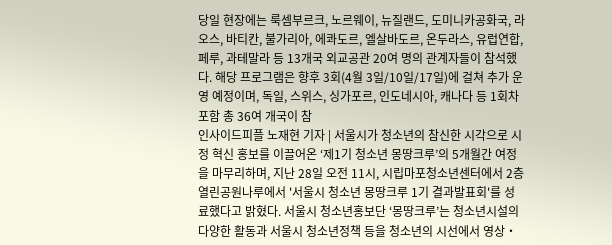당일 현장에는 룩셈부르크, 노르웨이, 뉴질랜드, 도미니카공화국, 라오스, 바티칸, 불가리아, 에콰도르, 엘살바도르, 온두라스, 유럽연합, 페루, 과테말라 등 13개국 외교공관 20여 명의 관계자들이 참석했다. 해당 프로그램은 향후 3회(4월 3일/10일/17일)에 걸쳐 추가 운영 예정이며, 독일, 스위스, 싱가포르, 인도네시아, 캐나다 등 1회차 포함 총 36여 개국이 참
인사이드피플 노재현 기자 | 서울시가 청소년의 참신한 시각으로 시정 혁신 홍보를 이끌어온 ‘제1기 청소년 몽땅크루’의 5개월간 여정을 마무리하며, 지난 28일 오전 11시, 시립마포청소년센터에서 2층 열린공원나루에서 '서울시 청소년 몽땅크루 1기 결과발표회'를 성료했다고 밝혔다. 서울시 청소년홍보단 ‘몽땅크루’는 청소년시설의 다양한 활동과 서울시 청소년정책 등을 청소년의 시선에서 영상‧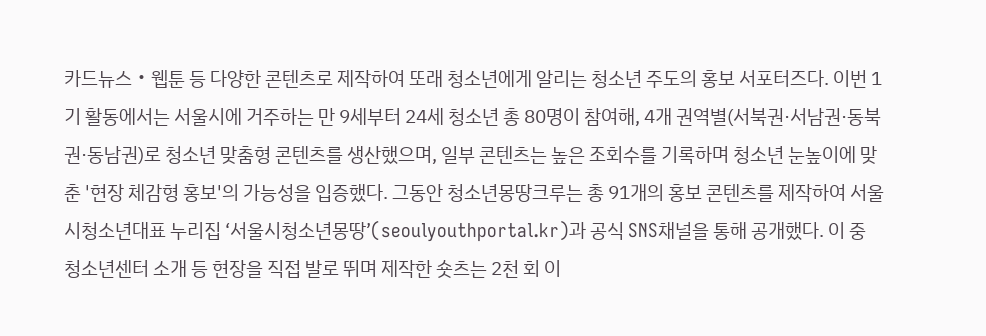카드뉴스‧웹툰 등 다양한 콘텐츠로 제작하여 또래 청소년에게 알리는 청소년 주도의 홍보 서포터즈다. 이번 1기 활동에서는 서울시에 거주하는 만 9세부터 24세 청소년 총 80명이 참여해, 4개 권역별(서북권·서남권·동북권·동남권)로 청소년 맞춤형 콘텐츠를 생산했으며, 일부 콘텐츠는 높은 조회수를 기록하며 청소년 눈높이에 맞춘 '현장 체감형 홍보'의 가능성을 입증했다. 그동안 청소년몽땅크루는 총 91개의 홍보 콘텐츠를 제작하여 서울시청소년대표 누리집 ‘서울시청소년몽땅’(seoulyouthportal.kr)과 공식 SNS채널을 통해 공개했다. 이 중 청소년센터 소개 등 현장을 직접 발로 뛰며 제작한 숏츠는 2천 회 이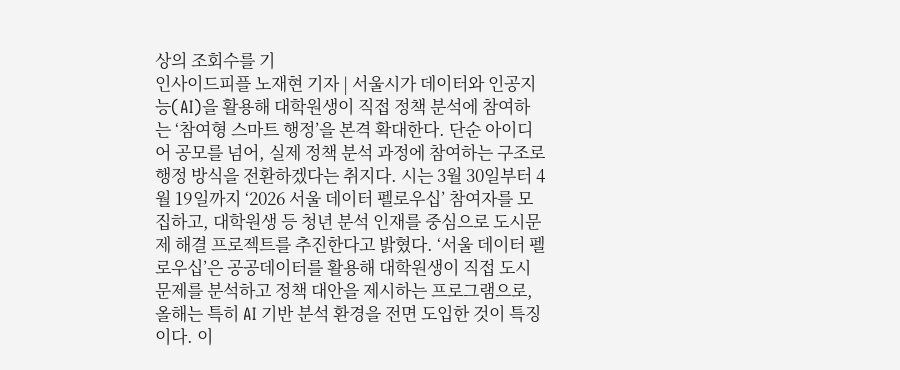상의 조회수를 기
인사이드피플 노재현 기자 | 서울시가 데이터와 인공지능(AI)을 활용해 대학원생이 직접 정책 분석에 참여하는 ‘참여형 스마트 행정’을 본격 확대한다. 단순 아이디어 공모를 넘어, 실제 정책 분석 과정에 참여하는 구조로 행정 방식을 전환하겠다는 취지다. 시는 3월 30일부터 4월 19일까지 ‘2026 서울 데이터 펠로우십’ 참여자를 모집하고, 대학원생 등 청년 분석 인재를 중심으로 도시문제 해결 프로젝트를 추진한다고 밝혔다. ‘서울 데이터 펠로우십’은 공공데이터를 활용해 대학원생이 직접 도시문제를 분석하고 정책 대안을 제시하는 프로그램으로, 올해는 특히 AI 기반 분석 환경을 전면 도입한 것이 특징이다. 이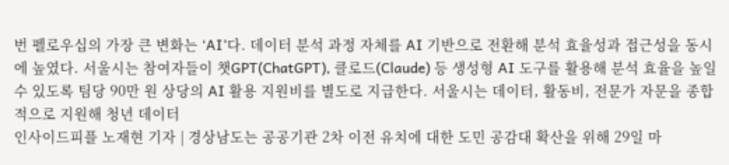번 펠로우십의 가장 큰 변화는 ‘AI’다. 데이터 분석 과정 자체를 AI 기반으로 전환해 분석 효율성과 접근성을 동시에 높였다. 서울시는 참여자들이 챗GPT(ChatGPT), 클로드(Claude) 등 생성형 AI 도구를 활용해 분석 효율을 높일 수 있도록 팀당 90만 원 상당의 AI 활용 지원비를 별도로 지급한다. 서울시는 데이터, 활동비, 전문가 자문을 종합적으로 지원해 청년 데이터
인사이드피플 노재현 기자 | 경상남도는 공공기관 2차 이전 유치에 대한 도민 공감대 확산을 위해 29일 마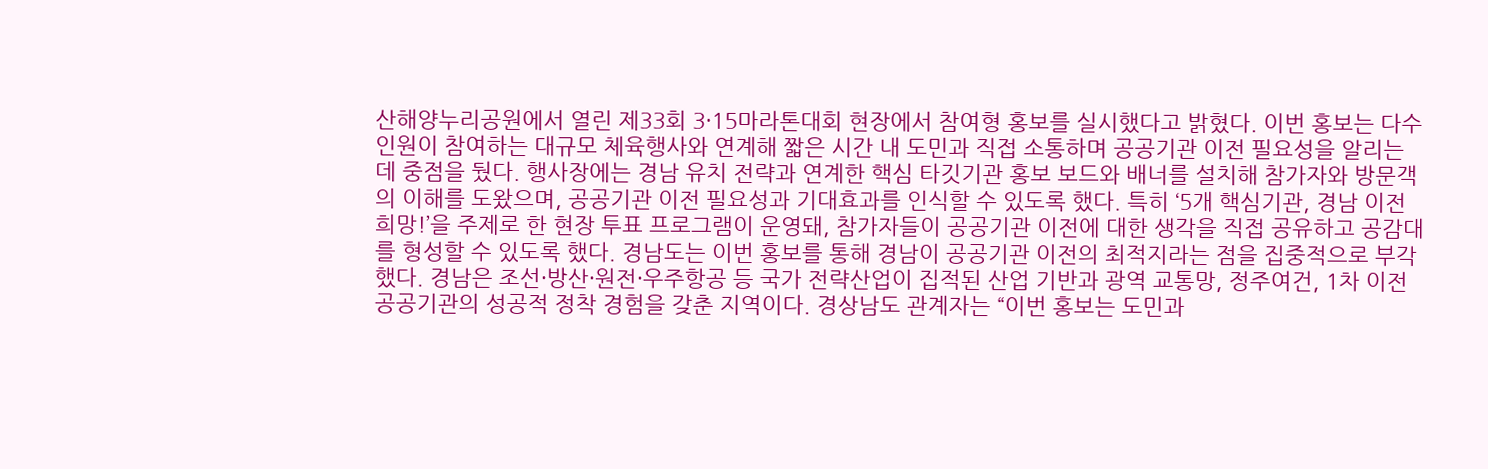산해양누리공원에서 열린 제33회 3·15마라톤대회 현장에서 참여형 홍보를 실시했다고 밝혔다. 이번 홍보는 다수 인원이 참여하는 대규모 체육행사와 연계해 짧은 시간 내 도민과 직접 소통하며 공공기관 이전 필요성을 알리는 데 중점을 뒀다. 행사장에는 경남 유치 전략과 연계한 핵심 타깃기관 홍보 보드와 배너를 설치해 참가자와 방문객의 이해를 도왔으며, 공공기관 이전 필요성과 기대효과를 인식할 수 있도록 했다. 특히 ‘5개 핵심기관, 경남 이전 희망!’을 주제로 한 현장 투표 프로그램이 운영돼, 참가자들이 공공기관 이전에 대한 생각을 직접 공유하고 공감대를 형성할 수 있도록 했다. 경남도는 이번 홍보를 통해 경남이 공공기관 이전의 최적지라는 점을 집중적으로 부각했다. 경남은 조선·방산·원전·우주항공 등 국가 전략산업이 집적된 산업 기반과 광역 교통망, 정주여건, 1차 이전 공공기관의 성공적 정착 경험을 갖춘 지역이다. 경상남도 관계자는 “이번 홍보는 도민과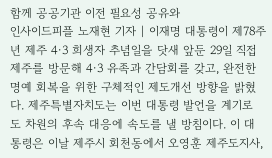함께 공공기관 이전 필요성 공유와
인사이드피플 노재현 기자 | 이재명 대통령이 제78주년 제주 4·3 희생자 추념일을 닷새 앞둔 29일 직접 제주를 방문해 4·3 유족과 간담회를 갖고, 완전한 명예 회복을 위한 구체적인 제도개선 방향을 밝혔다. 제주특별자치도는 이번 대통령 발언을 계기로 도 차원의 후속 대응에 속도를 낼 방침이다. 이 대통령은 이날 제주시 회천동에서 오영훈 제주도지사,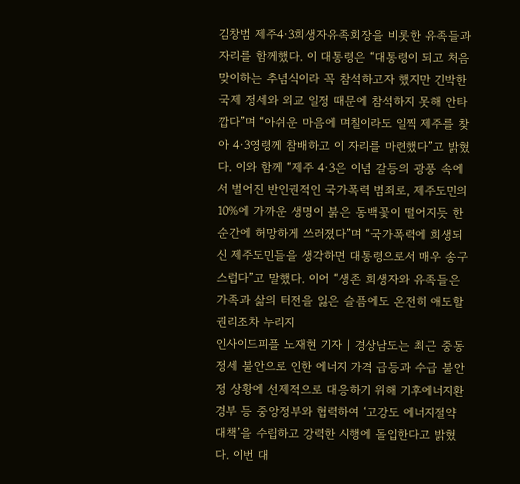김창범 제주4·3희생자유족회장을 비롯한 유족들과 자리를 함께했다. 이 대통령은 “대통령이 되고 처음 맞이하는 추념식이라 꼭 참석하고자 했지만 긴박한 국제 정세와 외교 일정 때문에 참석하지 못해 안타깝다”며 “아쉬운 마음에 며칠이라도 일찍 제주를 찾아 4·3영령께 참배하고 이 자리를 마련했다”고 밝혔다. 이와 함께 “제주 4·3은 이념 갈등의 광풍 속에서 벌어진 반인권적인 국가폭력 범죄로, 제주도민의 10%에 가까운 생명이 붉은 동백꽃이 떨어지듯 한순간에 허망하게 쓰러졌다”며 “국가폭력에 희생되신 제주도민들을 생각하면 대통령으로서 매우 송구스럽다”고 말했다. 이어 “생존 희생자와 유족들은 가족과 삶의 터전을 잃은 슬픔에도 온전히 애도할 권리조차 누리지
인사이드피플 노재현 기자 | 경상남도는 최근 중동 정세 불안으로 인한 에너지 가격 급등과 수급 불안정 상황에 선제적으로 대응하기 위해 기후에너지환경부 등 중앙정부와 협력하여 ‘고강도 에너지절약 대책’을 수립하고 강력한 시행에 돌입한다고 밝혔다. 이번 대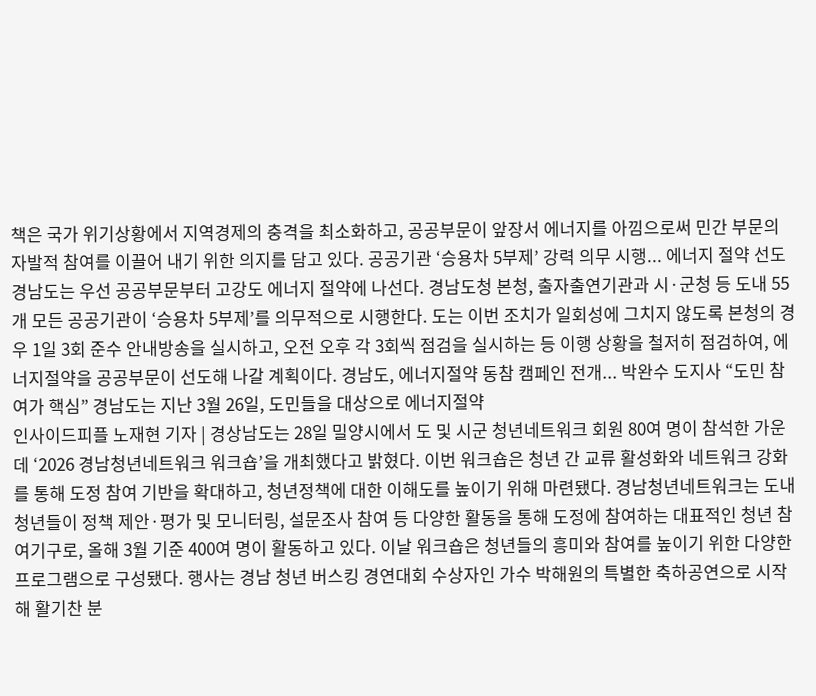책은 국가 위기상황에서 지역경제의 충격을 최소화하고, 공공부문이 앞장서 에너지를 아낌으로써 민간 부문의 자발적 참여를 이끌어 내기 위한 의지를 담고 있다. 공공기관 ‘승용차 5부제’ 강력 의무 시행... 에너지 절약 선도 경남도는 우선 공공부문부터 고강도 에너지 절약에 나선다. 경남도청 본청, 출자출연기관과 시·군청 등 도내 55개 모든 공공기관이 ‘승용차 5부제’를 의무적으로 시행한다. 도는 이번 조치가 일회성에 그치지 않도록 본청의 경우 1일 3회 준수 안내방송을 실시하고, 오전 오후 각 3회씩 점검을 실시하는 등 이행 상황을 철저히 점검하여, 에너지절약을 공공부문이 선도해 나갈 계획이다. 경남도, 에너지절약 동참 캠페인 전개... 박완수 도지사 “도민 참여가 핵심” 경남도는 지난 3월 26일, 도민들을 대상으로 에너지절약
인사이드피플 노재현 기자 | 경상남도는 28일 밀양시에서 도 및 시군 청년네트워크 회원 80여 명이 참석한 가운데 ‘2026 경남청년네트워크 워크숍’을 개최했다고 밝혔다. 이번 워크숍은 청년 간 교류 활성화와 네트워크 강화를 통해 도정 참여 기반을 확대하고, 청년정책에 대한 이해도를 높이기 위해 마련됐다. 경남청년네트워크는 도내 청년들이 정책 제안·평가 및 모니터링, 설문조사 참여 등 다양한 활동을 통해 도정에 참여하는 대표적인 청년 참여기구로, 올해 3월 기준 400여 명이 활동하고 있다. 이날 워크숍은 청년들의 흥미와 참여를 높이기 위한 다양한 프로그램으로 구성됐다. 행사는 경남 청년 버스킹 경연대회 수상자인 가수 박해원의 특별한 축하공연으로 시작해 활기찬 분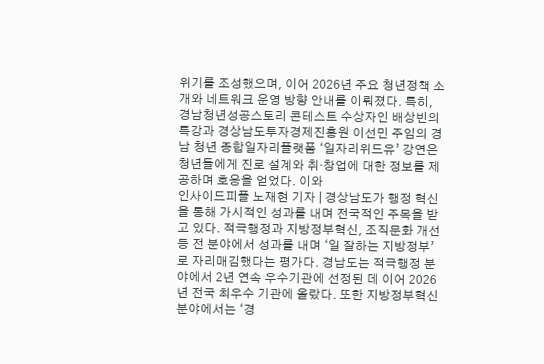위기를 조성했으며, 이어 2026년 주요 청년정책 소개와 네트워크 운영 방향 안내를 이뤄졌다. 특히, 경남청년성공스토리 콘테스트 수상자인 배상빈의 특강과 경상남도투자경제진흥원 이선민 주임의 경남 청년 종합일자리플랫폼 ‘일자리위드유’ 강연은 청년들에게 진로 설계와 취·창업에 대한 정보를 제공하며 호응을 얻었다. 이와
인사이드피플 노재현 기자 | 경상남도가 행정 혁신을 통해 가시적인 성과를 내며 전국적인 주목을 받고 있다. 적극행정과 지방정부혁신, 조직문화 개선 등 전 분야에서 성과를 내며 ‘일 잘하는 지방정부’로 자리매김했다는 평가다. 경남도는 적극행정 분야에서 2년 연속 우수기관에 선정된 데 이어 2026년 전국 최우수 기관에 올랐다. 또한 지방정부혁신 분야에서는 ‘경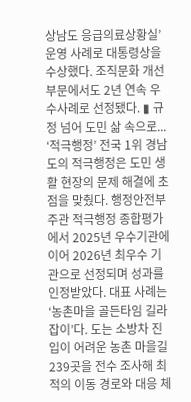상남도 응급의료상황실’ 운영 사례로 대통령상을 수상했다. 조직문화 개선 부문에서도 2년 연속 우수사례로 선정됐다. ▮ 규정 넘어 도민 삶 속으로... ‘적극행정’ 전국 1위 경남도의 적극행정은 도민 생활 현장의 문제 해결에 초점을 맞췄다. 행정안전부 주관 적극행정 종합평가에서 2025년 우수기관에 이어 2026년 최우수 기관으로 선정되며 성과를 인정받았다. 대표 사례는 ‘농촌마을 골든타임 길라잡이’다. 도는 소방차 진입이 어려운 농촌 마을길 239곳을 전수 조사해 최적의 이동 경로와 대응 체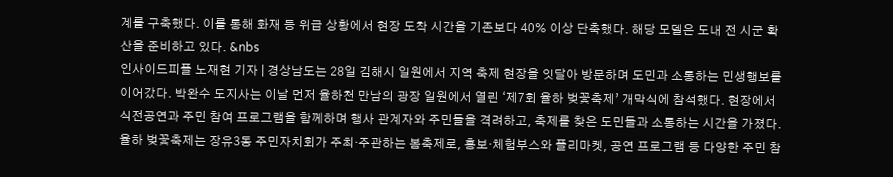계를 구축했다. 이를 통해 화재 등 위급 상황에서 현장 도착 시간을 기존보다 40% 이상 단축했다. 해당 모델은 도내 전 시군 확산을 준비하고 있다. &nbs
인사이드피플 노재현 기자 | 경상남도는 28일 김해시 일원에서 지역 축제 현장을 잇달아 방문하며 도민과 소통하는 민생행보를 이어갔다. 박완수 도지사는 이날 먼저 율하천 만남의 광장 일원에서 열린 ‘제7회 율하 벚꽃축제’ 개막식에 참석했다. 현장에서 식전공연과 주민 참여 프로그램을 함께하며 행사 관계자와 주민들을 격려하고, 축제를 찾은 도민들과 소통하는 시간을 가졌다. 율하 벚꽃축제는 장유3동 주민자치회가 주최·주관하는 봄축제로, 홍보·체험부스와 플리마켓, 공연 프로그램 등 다양한 주민 참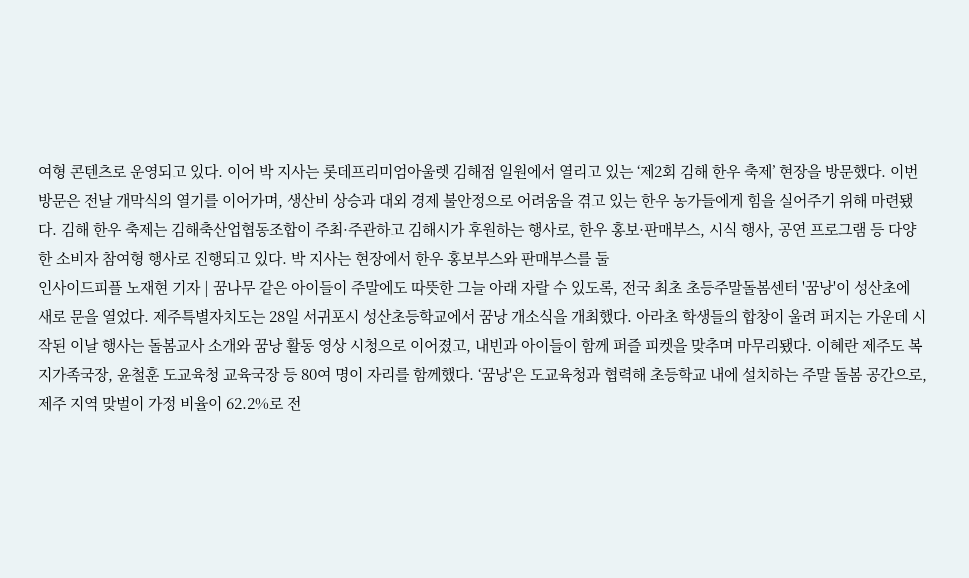여형 콘텐츠로 운영되고 있다. 이어 박 지사는 롯데프리미엄아울렛 김해점 일원에서 열리고 있는 ‘제2회 김해 한우 축제’ 현장을 방문했다. 이번 방문은 전날 개막식의 열기를 이어가며, 생산비 상승과 대외 경제 불안정으로 어려움을 겪고 있는 한우 농가들에게 힘을 실어주기 위해 마련됐다. 김해 한우 축제는 김해축산업협동조합이 주최·주관하고 김해시가 후원하는 행사로, 한우 홍보·판매부스, 시식 행사, 공연 프로그램 등 다양한 소비자 참여형 행사로 진행되고 있다. 박 지사는 현장에서 한우 홍보부스와 판매부스를 둘
인사이드피플 노재현 기자 | 꿈나무 같은 아이들이 주말에도 따뜻한 그늘 아래 자랄 수 있도록, 전국 최초 초등주말돌봄센터 '꿈낭'이 성산초에 새로 문을 열었다. 제주특별자치도는 28일 서귀포시 성산초등학교에서 꿈낭 개소식을 개최했다. 아라초 학생들의 합창이 울려 퍼지는 가운데 시작된 이날 행사는 돌봄교사 소개와 꿈낭 활동 영상 시청으로 이어졌고, 내빈과 아이들이 함께 퍼즐 피켓을 맞추며 마무리됐다. 이혜란 제주도 복지가족국장, 윤철훈 도교육청 교육국장 등 80여 명이 자리를 함께했다. ‘꿈낭'은 도교육청과 협력해 초등학교 내에 설치하는 주말 돌봄 공간으로, 제주 지역 맞벌이 가정 비율이 62.2%로 전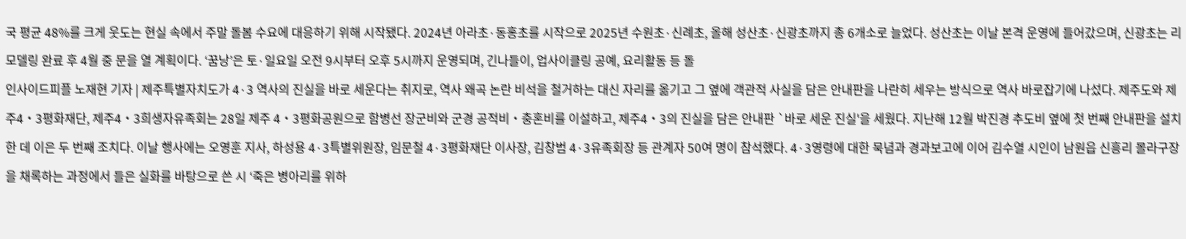국 평균 48%를 크게 웃도는 현실 속에서 주말 돌봄 수요에 대응하기 위해 시작됐다. 2024년 아라초·동홍초를 시작으로 2025년 수원초·신례초, 올해 성산초·신광초까지 총 6개소로 늘었다. 성산초는 이날 본격 운영에 들어갔으며, 신광초는 리모델링 완료 후 4월 중 문을 열 계획이다. ‘꿈낭’은 토·일요일 오전 9시부터 오후 5시까지 운영되며, 긴나들이, 업사이클링 공예, 요리활동 등 돌
인사이드피플 노재현 기자 | 제주특별자치도가 4·3 역사의 진실을 바로 세운다는 취지로, 역사 왜곡 논란 비석을 철거하는 대신 자리를 옮기고 그 옆에 객관적 사실을 담은 안내판을 나란히 세우는 방식으로 역사 바로잡기에 나섰다. 제주도와 제주4・3평화재단, 제주4・3희생자유족회는 28일 제주 4・3평화공원으로 함병선 장군비와 군경 공적비・충혼비를 이설하고, 제주4・3의 진실을 담은 안내판 `바로 세운 진실'을 세웠다. 지난해 12월 박진경 추도비 옆에 첫 번째 안내판을 설치한 데 이은 두 번째 조치다. 이날 행사에는 오영훈 지사, 하성용 4·3특별위원장, 임문철 4·3평화재단 이사장, 김창범 4·3유족회장 등 관계자 50여 명이 참석했다. 4·3영령에 대한 묵념과 경과보고에 이어 김수열 시인이 남원읍 신흥리 몰라구장을 채록하는 과정에서 들은 실화를 바탕으로 쓴 시 ‘죽은 병아리를 위하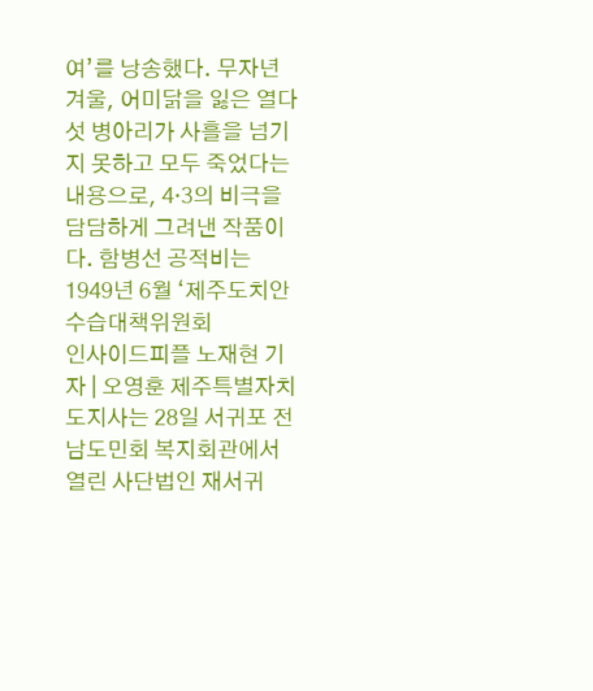여’를 낭송했다. 무자년 겨울, 어미닭을 잃은 열다섯 병아리가 사흘을 넘기지 못하고 모두 죽었다는 내용으로, 4·3의 비극을 담담하게 그려낸 작품이다. 함병선 공적비는 1949년 6월 ‘제주도치안수습대책위원회
인사이드피플 노재현 기자 | 오영훈 제주특별자치도지사는 28일 서귀포 전남도민회 복지회관에서 열린 사단법인 재서귀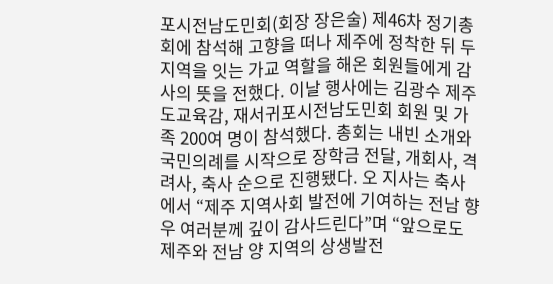포시전남도민회(회장 장은술) 제46차 정기총회에 참석해 고향을 떠나 제주에 정착한 뒤 두 지역을 잇는 가교 역할을 해온 회원들에게 감사의 뜻을 전했다. 이날 행사에는 김광수 제주도교육감, 재서귀포시전남도민회 회원 및 가족 200여 명이 참석했다. 총회는 내빈 소개와 국민의례를 시작으로 장학금 전달, 개회사, 격려사, 축사 순으로 진행됐다. 오 지사는 축사에서 “제주 지역사회 발전에 기여하는 전남 향우 여러분께 깊이 감사드린다”며 “앞으로도 제주와 전남 양 지역의 상생발전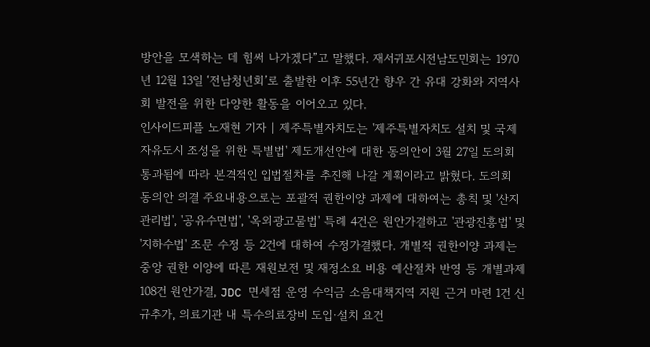방안을 모색하는 데 힘써 나가겠다”고 말했다. 재서귀포시전남도민회는 1970년 12월 13일 ‘전남청년회’로 출발한 이후 55년간 향우 간 유대 강화와 지역사회 발전을 위한 다양한 활동을 이어오고 있다.
인사이드피플 노재현 기자 | 제주특별자치도는 '제주특별자치도 설치 및 국제자유도시 조성을 위한 특별법' 제도개선안에 대한 동의안이 3월 27일 도의회 통과됨에 따라 본격적인 입법절차를 추진해 나갈 계획이라고 밝혔다. 도의회 동의안 의결 주요내용으로는 포괄적 권한이양 과제에 대하여는 총칙 및 '산지관리법', '공유수면법', '옥외광고물법' 특례 4건은 원안가결하고 '관광진흥법' 및 '지하수법' 조문 수정 등 2건에 대하여 수정가결했다. 개별적 권한이양 과제는 중앙 권한 이양에 따른 재원보전 및 재정소요 비용 예산절차 반영 등 개별과제 108건 원안가결, JDC 면세점 운영 수익금 소음대책지역 지원 근거 마련 1건 신규추가, 의료기관 내 특수의료장비 도입·설치 요건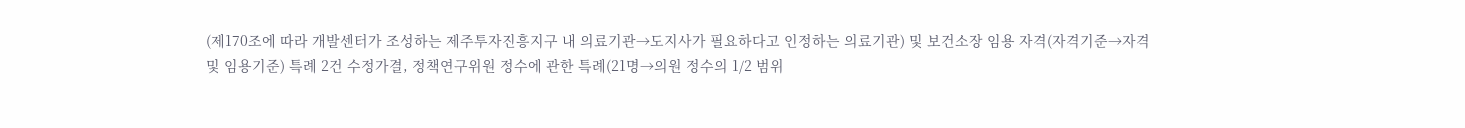(제170조에 따라 개발센터가 조성하는 제주투자진흥지구 내 의료기관→도지사가 필요하다고 인정하는 의료기관) 및 보건소장 임용 자격(자격기준→자격 및 임용기준) 특례 2건 수정가결, 정책연구위원 정수에 관한 특례(21명→의원 정수의 1/2 범위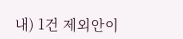내) 1건 제외안이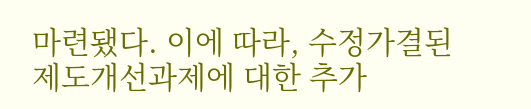마련됐다. 이에 따라, 수정가결된 제도개선과제에 대한 추가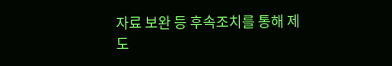자료 보완 등 후속조치를 통해 제도